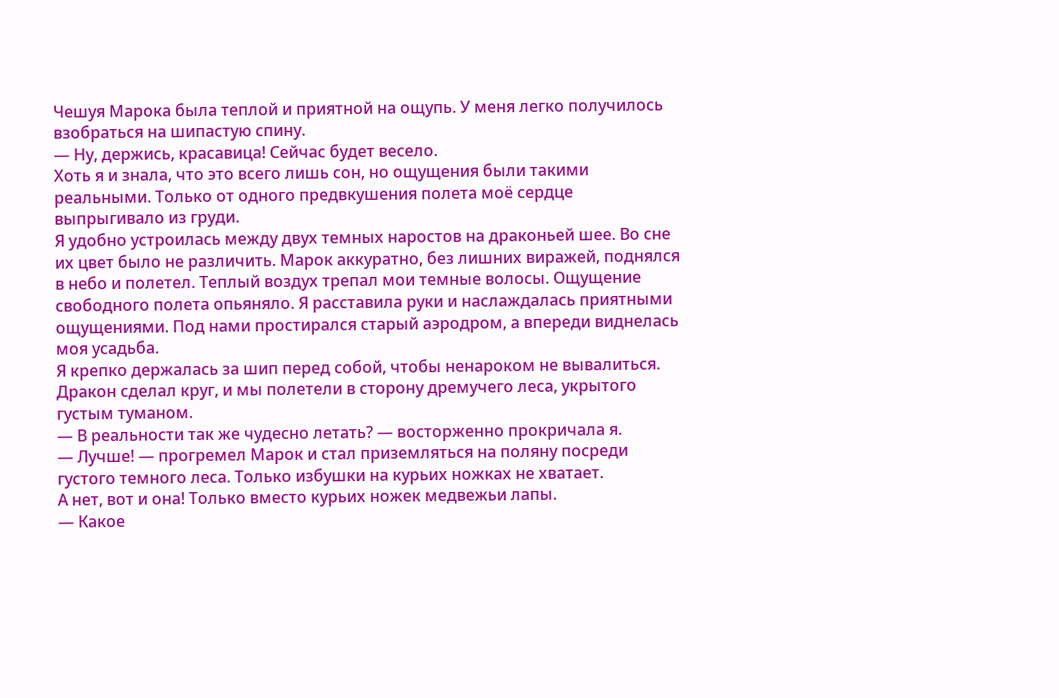Чешуя Марока была теплой и приятной на ощупь. У меня легко получилось взобраться на шипастую спину.
— Ну, держись, красавица! Сейчас будет весело.
Хоть я и знала, что это всего лишь сон, но ощущения были такими реальными. Только от одного предвкушения полета моё сердце выпрыгивало из груди.
Я удобно устроилась между двух темных наростов на драконьей шее. Во сне их цвет было не различить. Марок аккуратно, без лишних виражей, поднялся в небо и полетел. Теплый воздух трепал мои темные волосы. Ощущение свободного полета опьяняло. Я расставила руки и наслаждалась приятными ощущениями. Под нами простирался старый аэродром, а впереди виднелась моя усадьба.
Я крепко держалась за шип перед собой, чтобы ненароком не вывалиться. Дракон сделал круг, и мы полетели в сторону дремучего леса, укрытого густым туманом.
— В реальности так же чудесно летать? — восторженно прокричала я.
— Лучше! — прогремел Марок и стал приземляться на поляну посреди густого темного леса. Только избушки на курьих ножках не хватает.
А нет, вот и она! Только вместо курьих ножек медвежьи лапы.
— Какое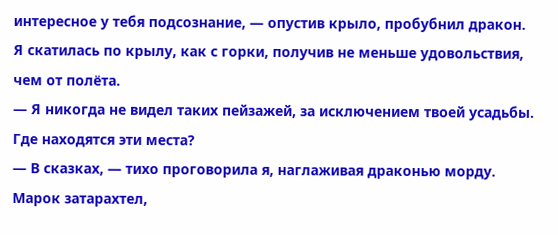интересное у тебя подсознание, — опустив крыло, пробубнил дракон.
Я скатилась по крылу, как с горки, получив не меньше удовольствия, чем от полёта.
— Я никогда не видел таких пейзажей, за исключением твоей усадьбы. Где находятся эти места?
— В сказках, — тихо проговорила я, наглаживая драконью морду.
Марок затарахтел,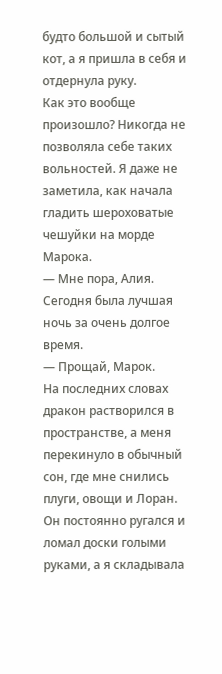будто большой и сытый кот, а я пришла в себя и отдернула руку.
Как это вообще произошло? Никогда не позволяла себе таких вольностей. Я даже не заметила, как начала гладить шероховатые чешуйки на морде Марока.
— Мне пора, Алия. Сегодня была лучшая ночь за очень долгое время.
— Прощай, Марок.
На последних словах дракон растворился в пространстве, а меня перекинуло в обычный сон, где мне снились плуги, овощи и Лоран. Он постоянно ругался и ломал доски голыми руками, а я складывала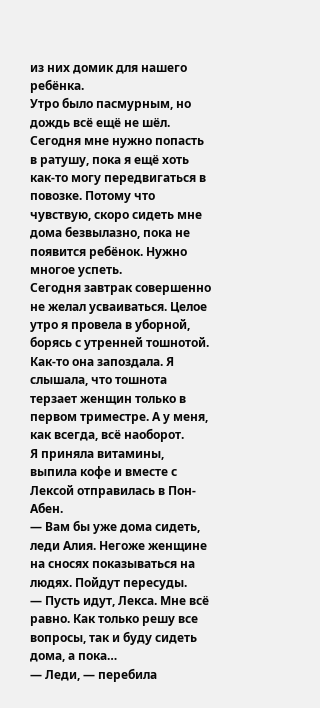из них домик для нашего ребёнка.
Утро было пасмурным, но дождь всё ещё не шёл. Сегодня мне нужно попасть в ратушу, пока я ещё хоть как-то могу передвигаться в повозке. Потому что чувствую, скоро сидеть мне дома безвылазно, пока не появится ребёнок. Нужно многое успеть.
Сегодня завтрак совершенно не желал усваиваться. Целое утро я провела в уборной, борясь с утренней тошнотой. Как-то она запоздала. Я слышала, что тошнота терзает женщин только в первом триместре. А у меня, как всегда, всё наоборот.
Я приняла витамины, выпила кофе и вместе с Лексой отправилась в Пон-Абен.
— Вам бы уже дома сидеть, леди Алия. Негоже женщине на сносях показываться на людях. Пойдут пересуды.
— Пусть идут, Лекса. Мне всё равно. Как только решу все вопросы, так и буду сидеть дома, а пока…
— Леди, — перебила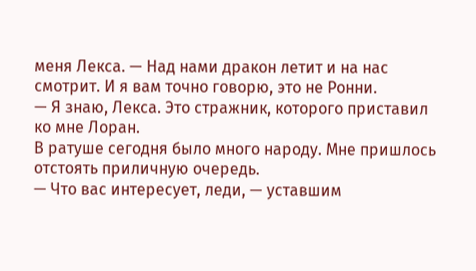меня Лекса. — Над нами дракон летит и на нас смотрит. И я вам точно говорю, это не Ронни.
— Я знаю, Лекса. Это стражник, которого приставил ко мне Лоран.
В ратуше сегодня было много народу. Мне пришлось отстоять приличную очередь.
— Что вас интересует, леди, — уставшим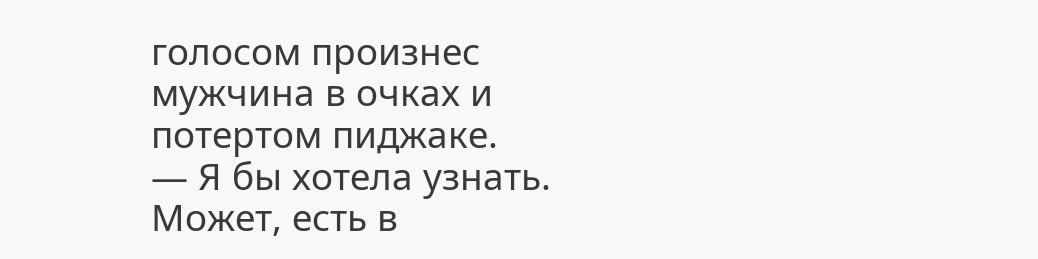голосом произнес мужчина в очках и потертом пиджаке.
— Я бы хотела узнать. Может, есть в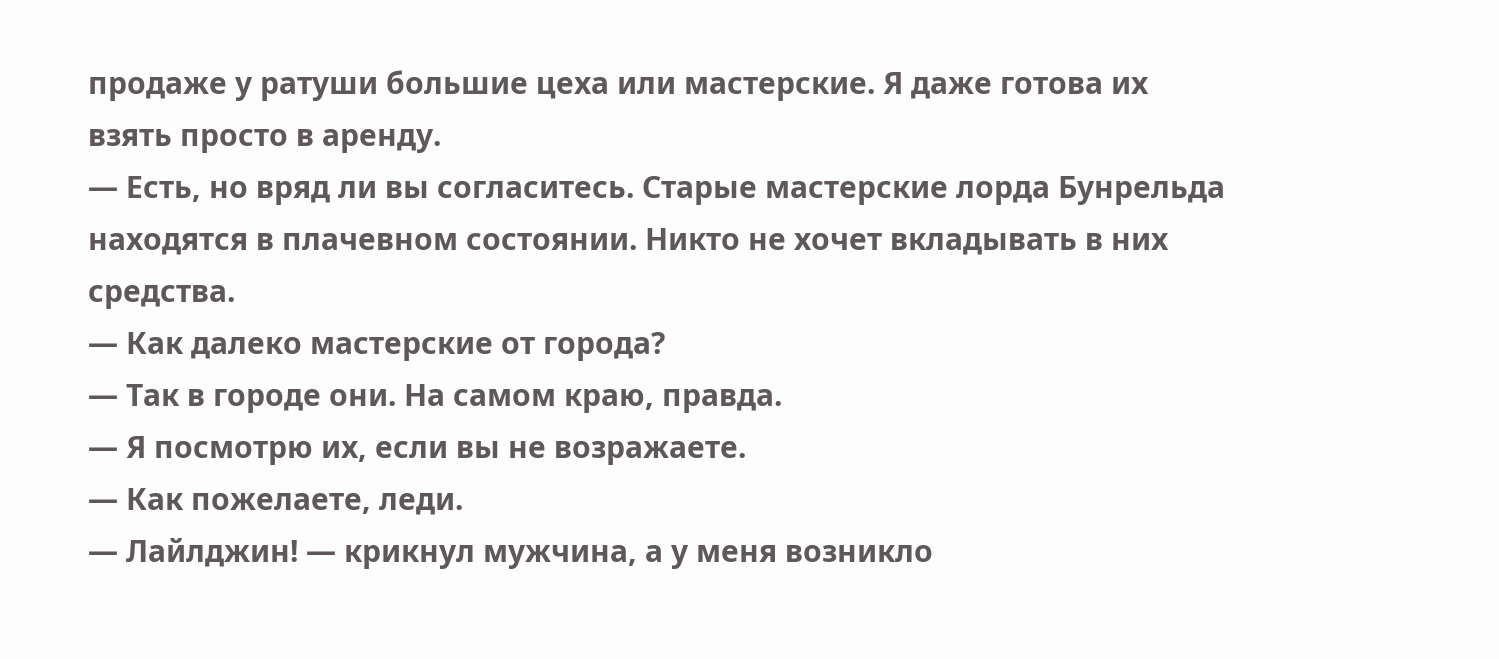продаже у ратуши большие цеха или мастерские. Я даже готова их взять просто в аренду.
— Есть, но вряд ли вы согласитесь. Старые мастерские лорда Бунрельда находятся в плачевном состоянии. Никто не хочет вкладывать в них средства.
— Как далеко мастерские от города?
— Так в городе они. На самом краю, правда.
— Я посмотрю их, если вы не возражаете.
— Как пожелаете, леди.
— Лайлджин! — крикнул мужчина, а у меня возникло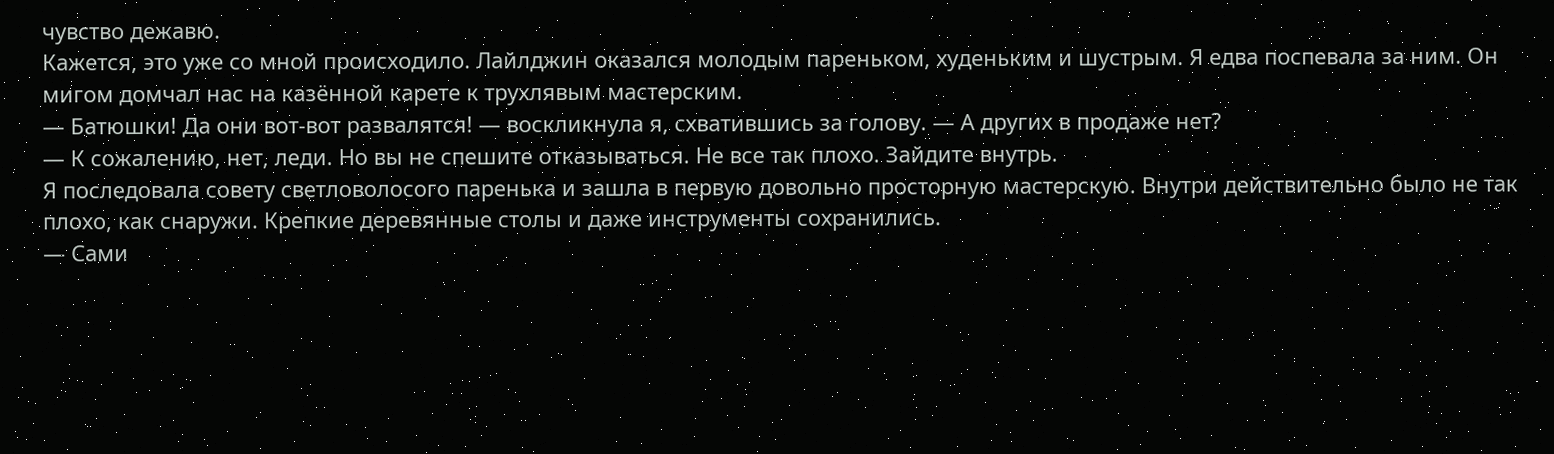чувство дежавю.
Кажется, это уже со мной происходило. Лайлджин оказался молодым пареньком, худеньким и шустрым. Я едва поспевала за ним. Он мигом домчал нас на казённой карете к трухлявым мастерским.
— Батюшки! Да они вот-вот развалятся! — воскликнула я, схватившись за голову. — А других в продаже нет?
— К сожалению, нет, леди. Но вы не спешите отказываться. Не все так плохо. Зайдите внутрь.
Я последовала совету светловолосого паренька и зашла в первую довольно просторную мастерскую. Внутри действительно было не так плохо, как снаружи. Крепкие деревянные столы и даже инструменты сохранились.
— Сами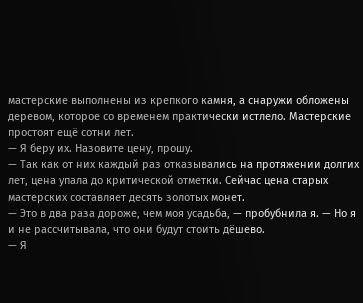мастерские выполнены из крепкого камня, а снаружи обложены деревом, которое со временем практически истлело. Мастерские простоят ещё сотни лет.
— Я беру их. Назовите цену, прошу.
— Так как от них каждый раз отказывались на протяжении долгих лет, цена упала до критической отметки. Сейчас цена старых мастерских составляет десять золотых монет.
— Это в два раза дороже, чем моя усадьба, — пробубнила я. — Но я и не рассчитывала, что они будут стоить дёшево.
— Я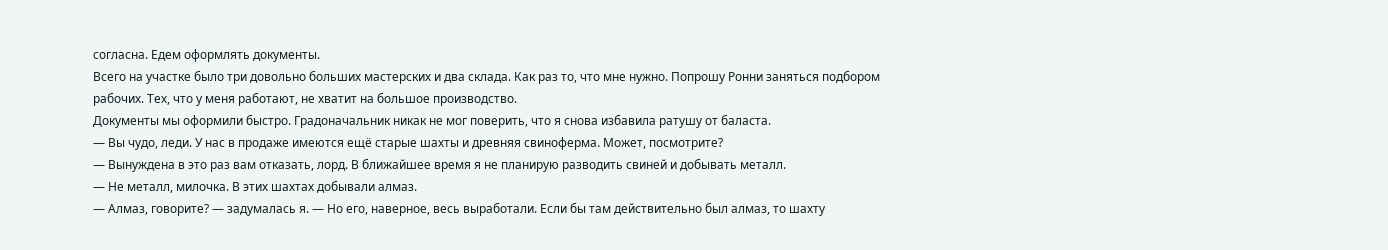согласна. Едем оформлять документы.
Всего на участке было три довольно больших мастерских и два склада. Как раз то, что мне нужно. Попрошу Ронни заняться подбором рабочих. Тех, что у меня работают, не хватит на большое производство.
Документы мы оформили быстро. Градоначальник никак не мог поверить, что я снова избавила ратушу от баласта.
— Вы чудо, леди. У нас в продаже имеются ещё старые шахты и древняя свиноферма. Может, посмотрите?
— Вынуждена в это раз вам отказать, лорд. В ближайшее время я не планирую разводить свиней и добывать металл.
— Не металл, милочка. В этих шахтах добывали алмаз.
— Алмаз, говорите? — задумалась я. — Но его, наверное, весь выработали. Если бы там действительно был алмаз, то шахту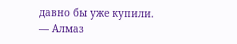давно бы уже купили.
— Алмаз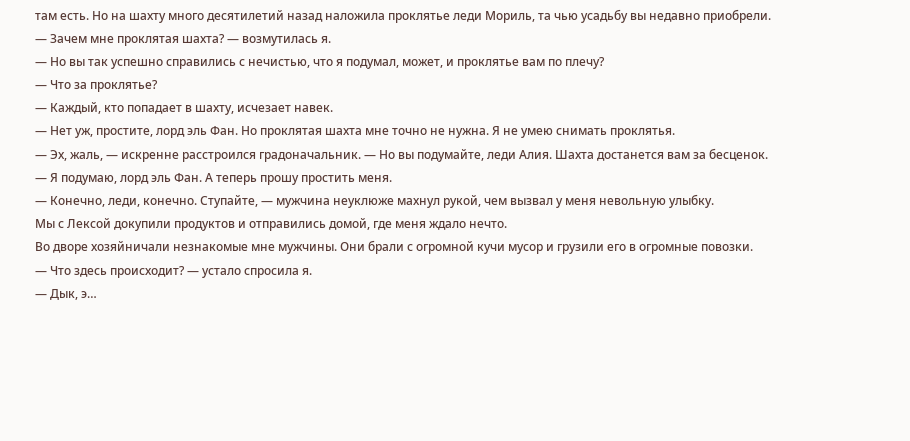там есть. Но на шахту много десятилетий назад наложила проклятье леди Мориль, та чью усадьбу вы недавно приобрели.
— Зачем мне проклятая шахта? — возмутилась я.
— Но вы так успешно справились с нечистью, что я подумал, может, и проклятье вам по плечу?
— Что за проклятье?
— Каждый, кто попадает в шахту, исчезает навек.
— Нет уж, простите, лорд эль Фан. Но проклятая шахта мне точно не нужна. Я не умею снимать проклятья.
— Эх, жаль, — искренне расстроился градоначальник. — Но вы подумайте, леди Алия. Шахта достанется вам за бесценок.
— Я подумаю, лорд эль Фан. А теперь прошу простить меня.
— Конечно, леди, конечно. Ступайте, — мужчина неуклюже махнул рукой, чем вызвал у меня невольную улыбку.
Мы с Лексой докупили продуктов и отправились домой, где меня ждало нечто.
Во дворе хозяйничали незнакомые мне мужчины. Они брали с огромной кучи мусор и грузили его в огромные повозки.
— Что здесь происходит? — устало спросила я.
— Дык, э…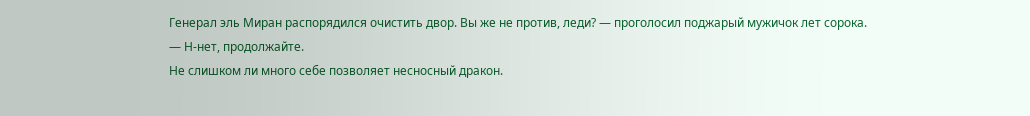Генерал эль Миран распорядился очистить двор. Вы же не против, леди? — проголосил поджарый мужичок лет сорока.
— Н-нет, продолжайте.
Не слишком ли много себе позволяет несносный дракон.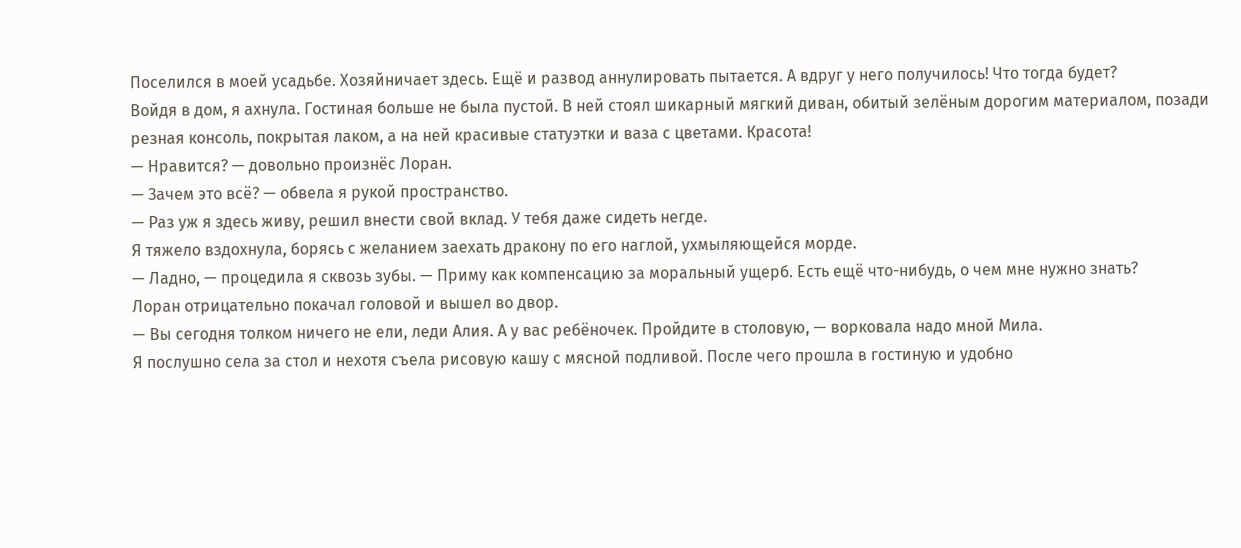Поселился в моей усадьбе. Хозяйничает здесь. Ещё и развод аннулировать пытается. А вдруг у него получилось! Что тогда будет?
Войдя в дом, я ахнула. Гостиная больше не была пустой. В ней стоял шикарный мягкий диван, обитый зелёным дорогим материалом, позади резная консоль, покрытая лаком, а на ней красивые статуэтки и ваза с цветами. Красота!
— Нравится? — довольно произнёс Лоран.
— Зачем это всё? — обвела я рукой пространство.
— Раз уж я здесь живу, решил внести свой вклад. У тебя даже сидеть негде.
Я тяжело вздохнула, борясь с желанием заехать дракону по его наглой, ухмыляющейся морде.
— Ладно, — процедила я сквозь зубы. — Приму как компенсацию за моральный ущерб. Есть ещё что-нибудь, о чем мне нужно знать?
Лоран отрицательно покачал головой и вышел во двор.
— Вы сегодня толком ничего не ели, леди Алия. А у вас ребёночек. Пройдите в столовую, — ворковала надо мной Мила.
Я послушно села за стол и нехотя съела рисовую кашу с мясной подливой. После чего прошла в гостиную и удобно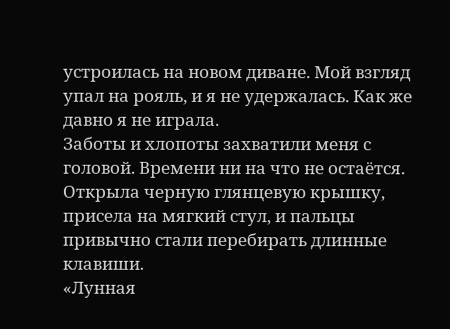устроилась на новом диване. Мой взгляд упал на рояль, и я не удержалась. Как же давно я не играла.
Заботы и хлопоты захватили меня с головой. Времени ни на что не остаётся.
Открыла черную глянцевую крышку, присела на мягкий стул, и пальцы привычно стали перебирать длинные клавиши.
«Лунная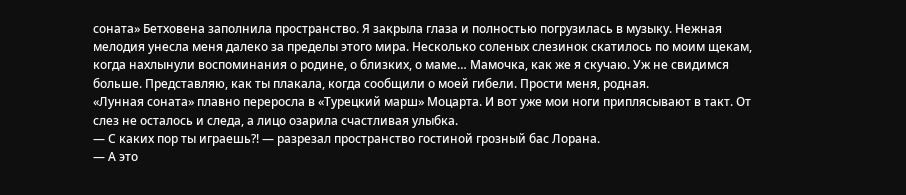соната» Бетховена заполнила пространство. Я закрыла глаза и полностью погрузилась в музыку. Нежная мелодия унесла меня далеко за пределы этого мира. Несколько соленых слезинок скатилось по моим щекам, когда нахлынули воспоминания о родине, о близких, о маме… Мамочка, как же я скучаю. Уж не свидимся больше. Представляю, как ты плакала, когда сообщили о моей гибели. Прости меня, родная.
«Лунная соната» плавно переросла в «Турецкий марш» Моцарта. И вот уже мои ноги приплясывают в такт. От слез не осталось и следа, а лицо озарила счастливая улыбка.
— С каких пор ты играешь?! — разрезал пространство гостиной грозный бас Лорана.
— А это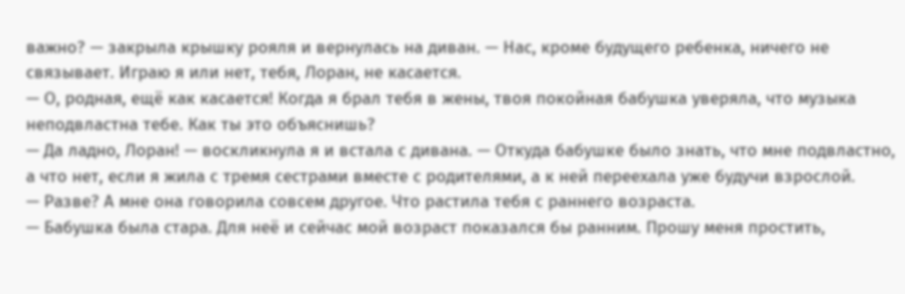важно? — закрыла крышку рояля и вернулась на диван. — Нас, кроме будущего ребенка, ничего не связывает. Играю я или нет, тебя, Лоран, не касается.
— О, родная, ещё как касается! Когда я брал тебя в жены, твоя покойная бабушка уверяла, что музыка неподвластна тебе. Как ты это объяснишь?
— Да ладно, Лоран! — воскликнула я и встала с дивана. — Откуда бабушке было знать, что мне подвластно, а что нет, если я жила с тремя сестрами вместе с родителями, а к ней переехала уже будучи взрослой.
— Разве? А мне она говорила совсем другое. Что растила тебя с раннего возраста.
— Бабушка была стара. Для неё и сейчас мой возраст показался бы ранним. Прошу меня простить,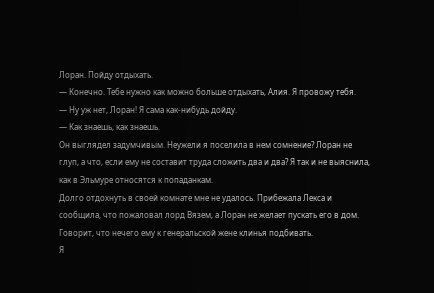Лоран. Пойду отдыхать.
— Конечно. Тебе нужно как можно больше отдыхать, Алия. Я провожу тебя.
— Ну уж нет, Лоран! Я сама как-нибудь дойду.
— Как знаешь, как знаешь.
Он выглядел задумчивым. Неужели я поселила в нем сомнение? Лоран не глуп, а что, если ему не составит труда сложить два и два? Я так и не выяснила, как в Эльмуре относятся к попаданкам.
Долго отдохнуть в своей комнате мне не удалось. Прибежала Лекса и сообщила, что пожаловал лорд Вязем, а Лоран не желает пускать его в дом. Говорит, что нечего ему к генеральской жене клинья подбивать.
Я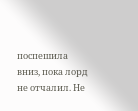поспешила вниз, пока лорд не отчалил. Не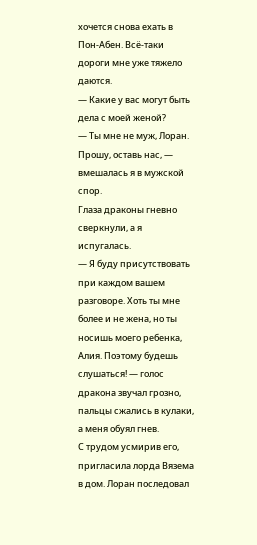хочется снова ехать в Пон-Абен. Всё-таки дороги мне уже тяжело даются.
— Какие у вас могут быть дела с моей женой?
— Ты мне не муж, Лоран. Прошу, оставь нас, — вмешалась я в мужской спор.
Глаза драконы гневно сверкнули, а я испугалась.
— Я буду присутствовать при каждом вашем разговоре. Хоть ты мне более и не жена, но ты носишь моего ребенка, Алия. Поэтому будешь слушаться! — голос дракона звучал грозно, пальцы сжались в кулаки, а меня обуял гнев.
С трудом усмирив его, пригласила лорда Вязема в дом. Лоран последовал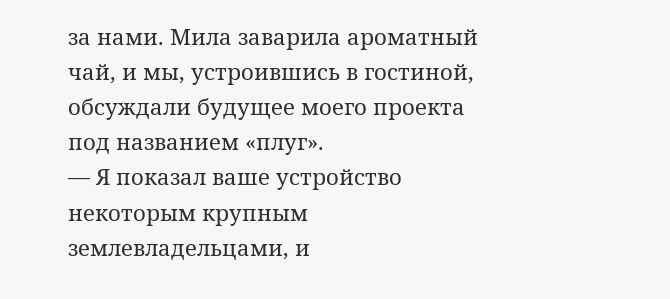за нами. Мила заварила ароматный чай, и мы, устроившись в гостиной, обсуждали будущее моего проекта под названием «плуг».
— Я показал ваше устройство некоторым крупным землевладельцами, и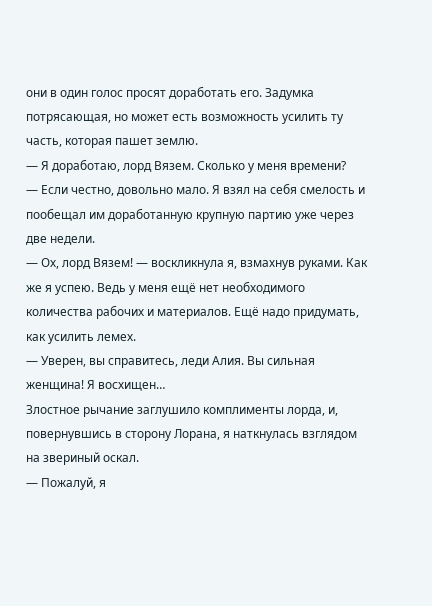они в один голос просят доработать его. Задумка потрясающая, но может есть возможность усилить ту часть, которая пашет землю.
— Я доработаю, лорд Вязем. Сколько у меня времени?
— Если честно, довольно мало. Я взял на себя смелость и пообещал им доработанную крупную партию уже через две недели.
— Ох, лорд Вязем! — воскликнула я, взмахнув руками. Как же я успею. Ведь у меня ещё нет необходимого количества рабочих и материалов. Ещё надо придумать, как усилить лемех.
— Уверен, вы справитесь, леди Алия. Вы сильная женщина! Я восхищен…
Злостное рычание заглушило комплименты лорда, и, повернувшись в сторону Лорана, я наткнулась взглядом на звериный оскал.
— Пожалуй, я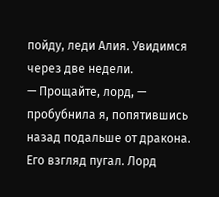пойду, леди Алия. Увидимся через две недели.
— Прощайте, лорд, — пробубнила я, попятившись назад подальше от дракона.
Его взгляд пугал. Лорд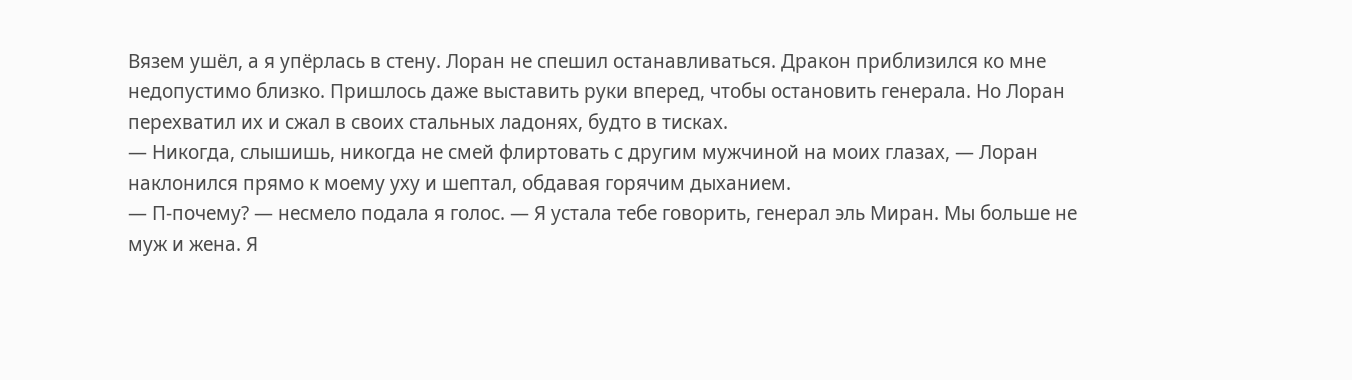Вязем ушёл, а я упёрлась в стену. Лоран не спешил останавливаться. Дракон приблизился ко мне недопустимо близко. Пришлось даже выставить руки вперед, чтобы остановить генерала. Но Лоран перехватил их и сжал в своих стальных ладонях, будто в тисках.
— Никогда, слышишь, никогда не смей флиртовать с другим мужчиной на моих глазах, — Лоран наклонился прямо к моему уху и шептал, обдавая горячим дыханием.
— П-почему? — несмело подала я голос. — Я устала тебе говорить, генерал эль Миран. Мы больше не муж и жена. Я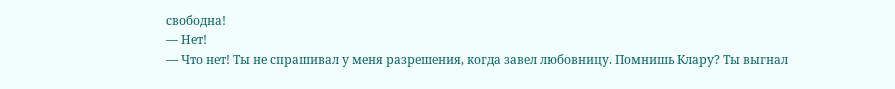свободна!
— Нет!
— Что нет! Ты не спрашивал у меня разрешения, когда завел любовницу. Помнишь Клару? Ты выгнал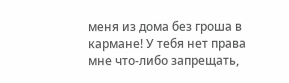меня из дома без гроша в кармане! У тебя нет права мне что-либо запрещать,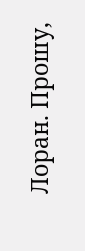Лоран. Прошу,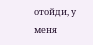отойди, у меня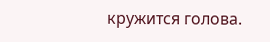кружится голова.